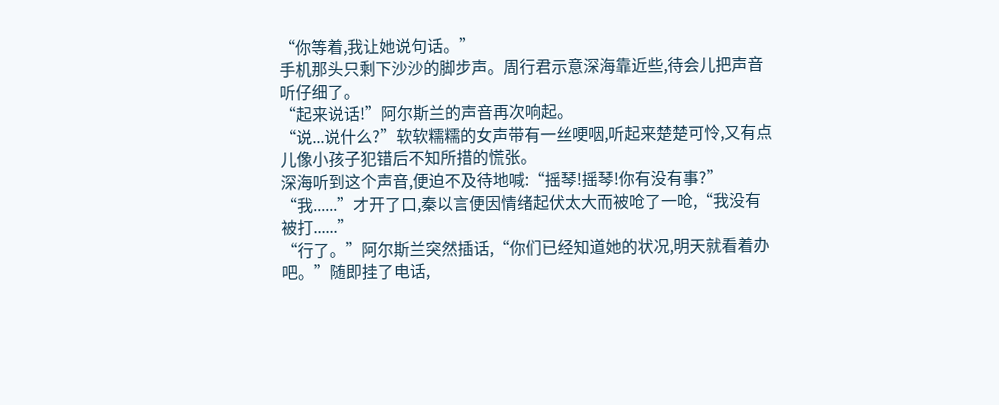“你等着,我让她说句话。”
手机那头只剩下沙沙的脚步声。周行君示意深海靠近些,待会儿把声音听仔细了。
“起来说话!”阿尔斯兰的声音再次响起。
“说...说什么?”软软糯糯的女声带有一丝哽咽,听起来楚楚可怜,又有点儿像小孩子犯错后不知所措的慌张。
深海听到这个声音,便迫不及待地喊:“摇琴!摇琴!你有没有事?”
“我......”才开了口,秦以言便因情绪起伏太大而被呛了一呛,“我没有被打......”
“行了。”阿尔斯兰突然插话,“你们已经知道她的状况,明天就看着办吧。”随即挂了电话,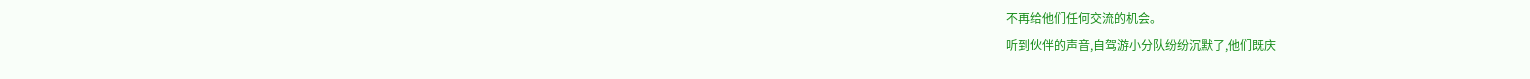不再给他们任何交流的机会。
听到伙伴的声音,自驾游小分队纷纷沉默了,他们既庆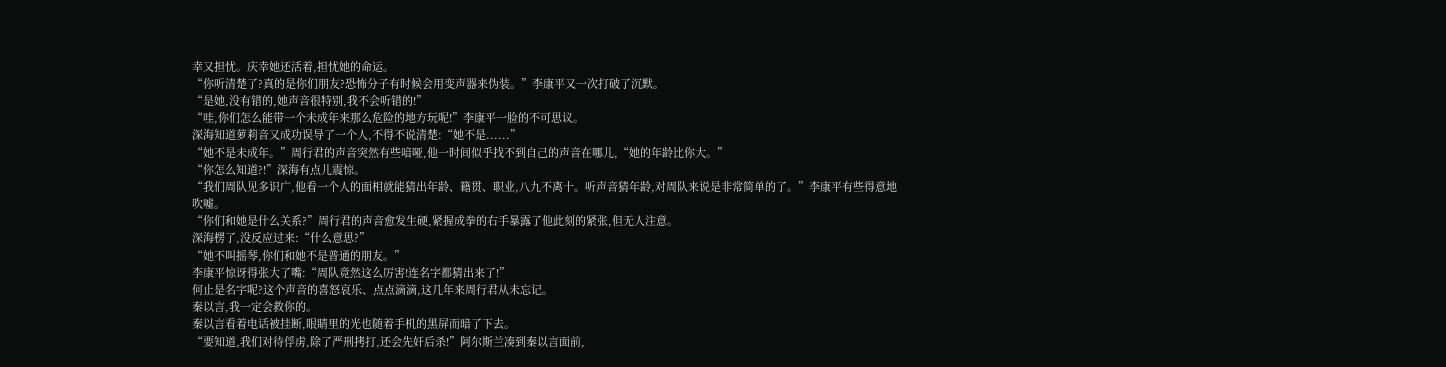幸又担忧。庆幸她还活着,担忧她的命运。
“你听清楚了?真的是你们朋友?恐怖分子有时候会用变声器来伪装。”李康平又一次打破了沉默。
“是她,没有错的,她声音很特别,我不会听错的!”
“哇,你们怎么能带一个未成年来那么危险的地方玩呢!”李康平一脸的不可思议。
深海知道萝莉音又成功误导了一个人,不得不说清楚:“她不是......”
“她不是未成年。”周行君的声音突然有些喑哑,他一时间似乎找不到自己的声音在哪儿,“她的年龄比你大。”
“你怎么知道?!”深海有点儿震惊。
“我们周队见多识广,他看一个人的面相就能猜出年龄、籍贯、职业,八九不离十。听声音猜年龄,对周队来说是非常简单的了。”李康平有些得意地吹嘘。
“你们和她是什么关系?”周行君的声音愈发生硬,紧握成拳的右手暴露了他此刻的紧张,但无人注意。
深海楞了,没反应过来:“什么意思?”
“她不叫摇琴,你们和她不是普通的朋友。”
李康平惊讶得张大了嘴:“周队竟然这么厉害!连名字都猜出来了!”
何止是名字呢?这个声音的喜怒哀乐、点点滴滴,这几年来周行君从未忘记。
秦以言,我一定会救你的。
秦以言看着电话被挂断,眼睛里的光也随着手机的黑屏而暗了下去。
“要知道,我们对待俘虏,除了严刑拷打,还会先奸后杀!”阿尔斯兰凑到秦以言面前,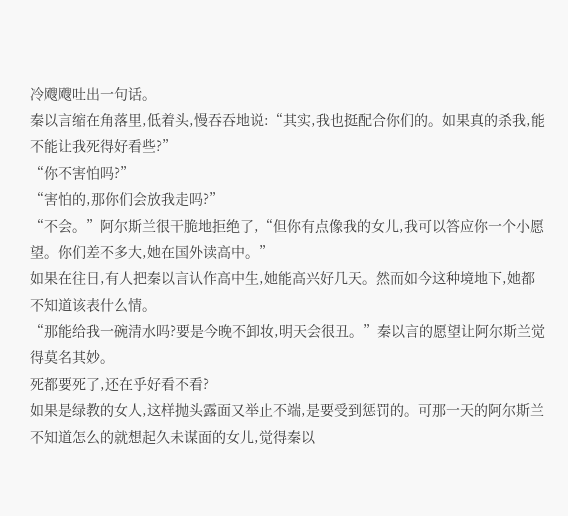冷飕飕吐出一句话。
秦以言缩在角落里,低着头,慢吞吞地说:“其实,我也挺配合你们的。如果真的杀我,能不能让我死得好看些?”
“你不害怕吗?”
“害怕的,那你们会放我走吗?”
“不会。”阿尔斯兰很干脆地拒绝了,“但你有点像我的女儿,我可以答应你一个小愿望。你们差不多大,她在国外读高中。”
如果在往日,有人把秦以言认作高中生,她能高兴好几天。然而如今这种境地下,她都不知道该表什么情。
“那能给我一碗清水吗?要是今晚不卸妆,明天会很丑。”秦以言的愿望让阿尔斯兰觉得莫名其妙。
死都要死了,还在乎好看不看?
如果是绿教的女人,这样抛头露面又举止不端,是要受到惩罚的。可那一天的阿尔斯兰不知道怎么的就想起久未谋面的女儿,觉得秦以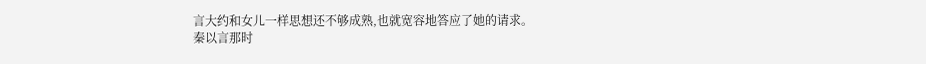言大约和女儿一样思想还不够成熟,也就宽容地答应了她的请求。
秦以言那时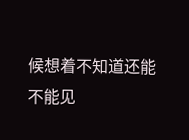候想着不知道还能不能见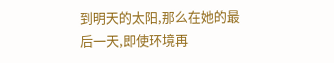到明天的太阳,那么在她的最后一天,即使环境再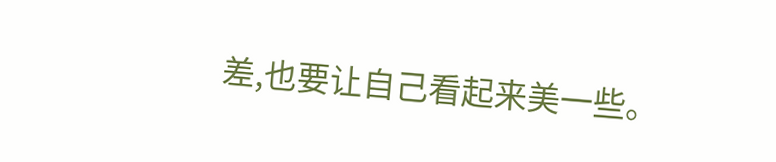差,也要让自己看起来美一些。